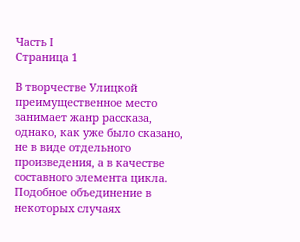Часть I
Страница 1

В творчестве Улицкой преимущественное место занимает жанр рассказа, однако, как уже было сказано, не в виде отдельного произведения, а в качестве составного элемента цикла. Подобное объединение в некоторых случаях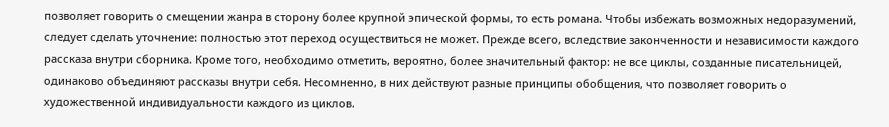позволяет говорить о смещении жанра в сторону более крупной эпической формы, то есть романа. Чтобы избежать возможных недоразумений, следует сделать уточнение: полностью этот переход осуществиться не может. Прежде всего, вследствие законченности и независимости каждого рассказа внутри сборника. Кроме того, необходимо отметить, вероятно, более значительный фактор: не все циклы, созданные писательницей, одинаково объединяют рассказы внутри себя. Несомненно, в них действуют разные принципы обобщения, что позволяет говорить о художественной индивидуальности каждого из циклов.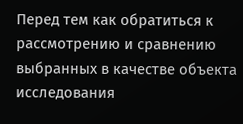Перед тем как обратиться к рассмотрению и сравнению выбранных в качестве объекта исследования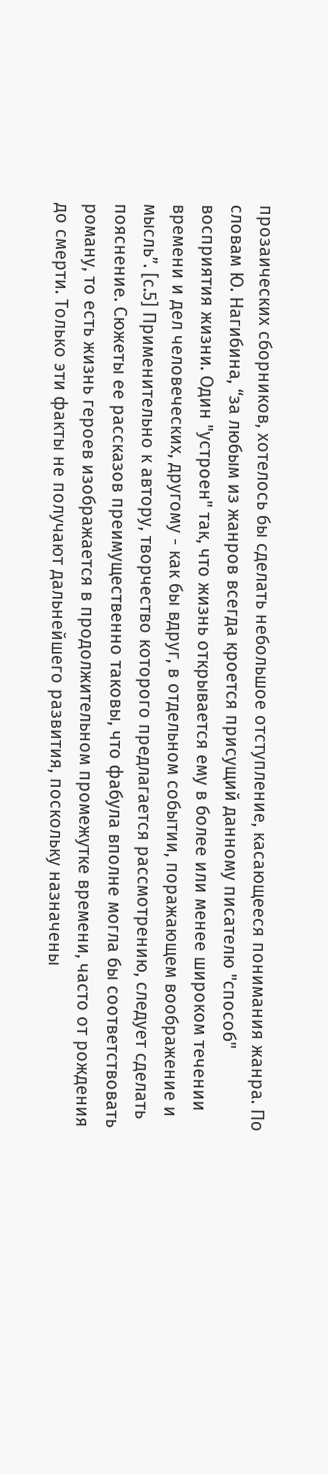прозаических сборников, хотелось бы сделать небольшое отступление, касающееся понимания жанра. По словам Ю. Нагибина, “за любым из жанров всегда кроется присущий данному писателю "способ" восприятия жизни. Один "устроен" так, что жизнь открывается ему в более или менее широком течении времени и дел человеческих, другому - как бы вдруг, в отдельном событии, поражающем воображение и мысль”. [с.5] Применительно к автору, творчество которого предлагается рассмотрению, следует сделать пояснение. Сюжеты ее рассказов преимущественно таковы, что фабула вполне могла бы соответствовать роману, то есть жизнь героев изображается в продолжительном промежутке времени, часто от рождения до смерти. Только эти факты не получают дальнейшего развития, поскольку назначены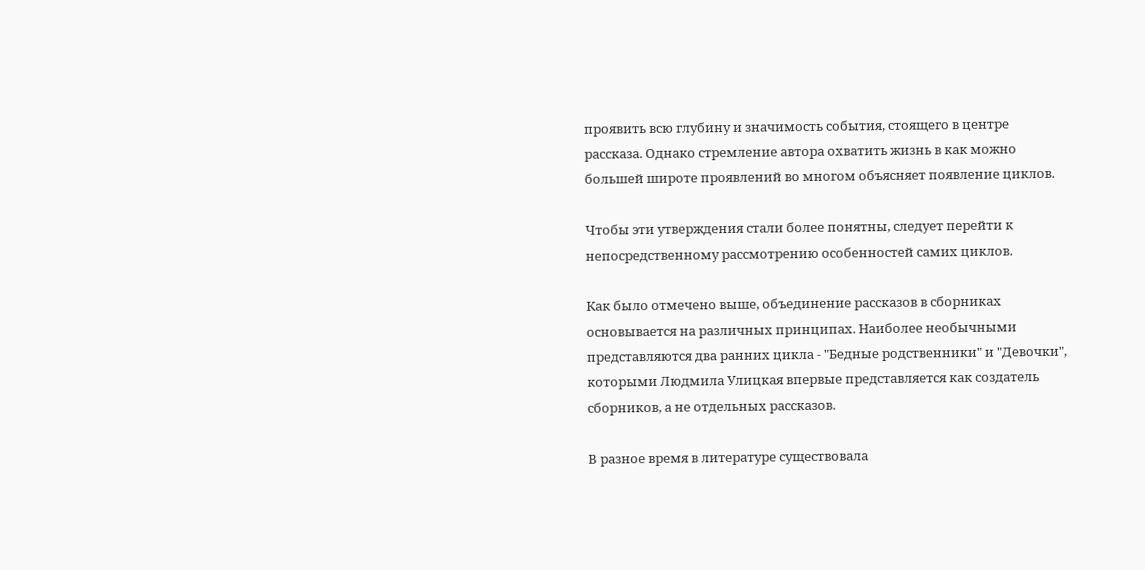проявить всю глубину и значимость события, стоящего в центре рассказа. Однако стремление автора охватить жизнь в как можно большей широте проявлений во многом объясняет появление циклов.

Чтобы эти утверждения стали более понятны, следует перейти к непосредственному рассмотрению особенностей самих циклов.

Как было отмечено выше, объединение рассказов в сборниках основывается на различных принципах. Наиболее необычными представляются два ранних цикла - "Бедные родственники" и "Девочки", которыми Людмила Улицкая впервые представляется как создатель сборников, а не отдельных рассказов.

В разное время в литературе существовала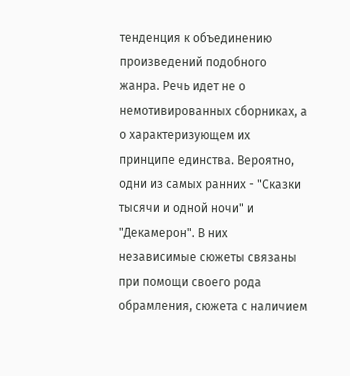тенденция к объединению произведений подобного жанра. Речь идет не о немотивированных сборниках, а о характеризующем их принципе единства. Вероятно, одни из самых ранних - "Сказки тысячи и одной ночи" и "Декамерон". В них независимые сюжеты связаны при помощи своего рода обрамления, сюжета с наличием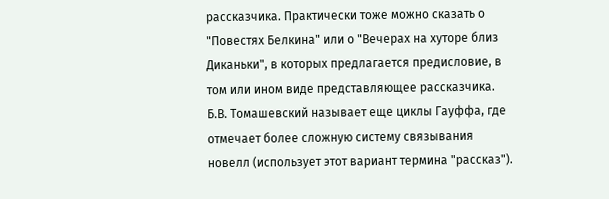рассказчика. Практически тоже можно сказать о "Повестях Белкина" или о "Вечерах на хуторе близ Диканьки", в которых предлагается предисловие, в том или ином виде представляющее рассказчика. Б.В. Томашевский называет еще циклы Гауффа, где отмечает более сложную систему связывания новелл (использует этот вариант термина "рассказ").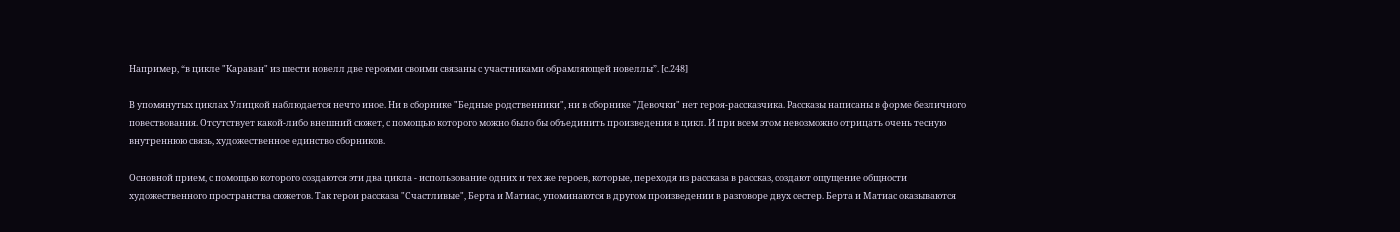Например, “в цикле "Караван" из шести новелл две героями своими связаны с участниками обрамляющей новеллы”. [с.248]

В упомянутых циклах Улицкой наблюдается нечто иное. Ни в сборнике "Бедные родственники", ни в сборнике "Девочки" нет героя-рассказчика. Рассказы написаны в форме безличного повествования. Отсутствует какой-либо внешний сюжет, с помощью которого можно было бы объединить произведения в цикл. И при всем этом невозможно отрицать очень тесную внутреннюю связь, художественное единство сборников.

Основной прием, с помощью которого создаются эти два цикла - использование одних и тех же героев, которые, переходя из рассказа в рассказ, создают ощущение общности художественного пространства сюжетов. Так герои рассказа "Счастливые", Берта и Матиас, упоминаются в другом произведении в разговоре двух сестер. Берта и Матиас оказываются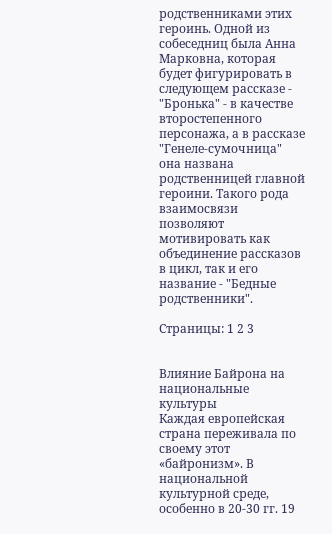родственниками этих героинь. Одной из собеседниц была Анна Марковна, которая будет фигурировать в следующем рассказе - "Бронька" - в качестве второстепенного персонажа, а в рассказе "Генеле-сумочница" она названа родственницей главной героини. Такого рода взаимосвязи позволяют мотивировать как объединение рассказов в цикл, так и его название - "Бедные родственники".

Страницы: 1 2 3


Влияние Байрона на национальные культуры
Каждая европейская страна переживала по своему этот «байронизм». В национальной культурной среде, особенно в 20-30 гг. 19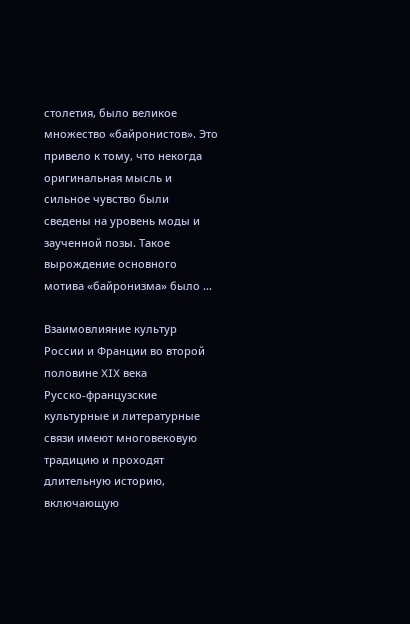столетия, было великое множество «байронистов». Это привело к тому, что некогда оригинальная мысль и сильное чувство были сведены на уровень моды и заученной позы. Такое вырождение основного мотива «байронизма» было ...

Взаимовлияние культур России и Франции во второй половине XIX века
Русско-французские культурные и литературные связи имеют многовековую традицию и проходят длительную историю, включающую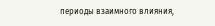периоды взаимного влияния,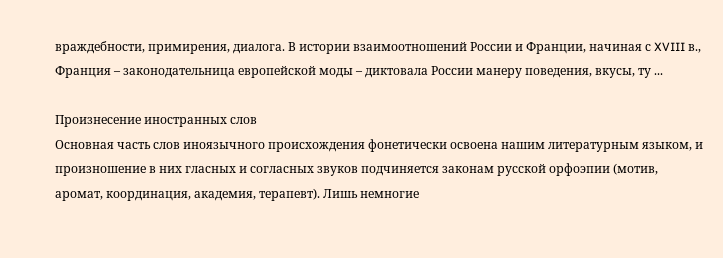враждебности, примирения, диалога. В истории взаимоотношений России и Франции, начиная с XVIII в., Франция – законодательница европейской моды – диктовала России манеру поведения, вкусы, ту ...

Произнесение иностранных слов
Основная часть слов иноязычного происхождения фонетически освоена нашим литературным языком, и произношение в них гласных и согласных звуков подчиняется законам русской орфоэпии (мотив, аромат, координация, академия, терапевт). Лишь немногие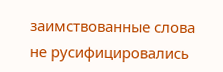заимствованные слова не русифицировались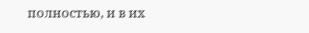полностью, и в их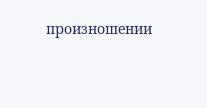произношении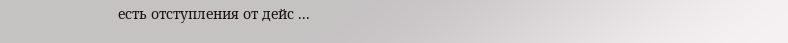есть отступления от дейс ...